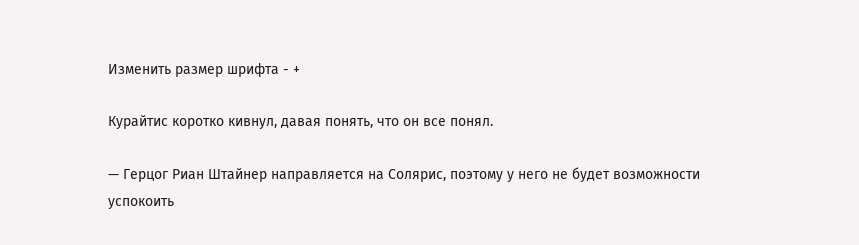Изменить размер шрифта - +

Курайтис коротко кивнул, давая понять, что он все понял.

— Герцог Риан Штайнер направляется на Солярис, поэтому у него не будет возможности успокоить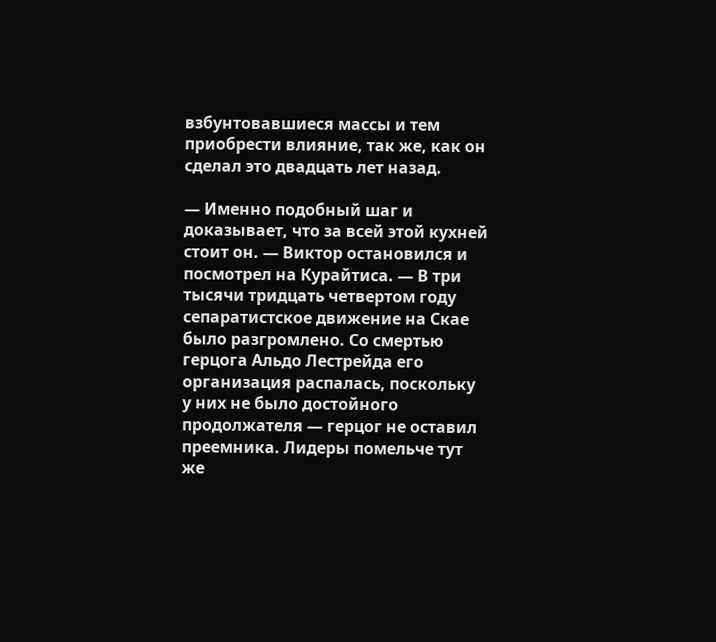взбунтовавшиеся массы и тем приобрести влияние, так же, как он сделал это двадцать лет назад.

— Именно подобный шаг и доказывает, что за всей этой кухней стоит он. — Виктор остановился и посмотрел на Курайтиса. — В три тысячи тридцать четвертом году сепаратистское движение на Скае было разгромлено. Со смертью герцога Альдо Лестрейда его организация распалась, поскольку у них не было достойного продолжателя — герцог не оставил преемника. Лидеры помельче тут же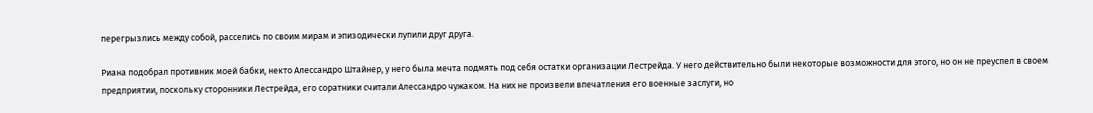перегрызлись между собой, расселись по своим мирам и эпизодически лупили друг друга.

Риана подобрал противник моей бабки, некто Алессандро Штайнер, у него была мечта подмять под себя остатки организации Лестрейда. У него действительно были некоторые возможности для этого, но он не преуспел в своем предприятии, поскольку сторонники Лестрейда, его соратники считали Алессандро чужаком. На них не произвели впечатления его военные заслуги, но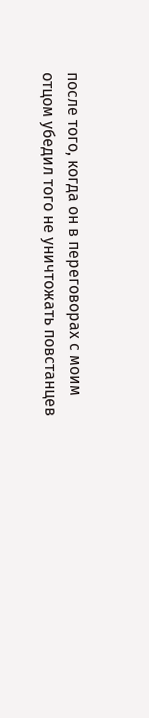после того, когда он в переговорах с моим отцом убедил того не уничтожать повстанцев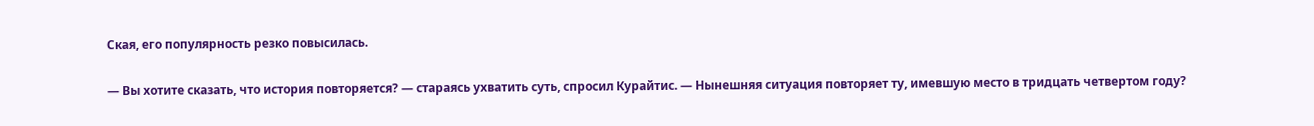Ская, его популярность резко повысилась.

— Вы хотите сказать, что история повторяется? — стараясь ухватить суть, спросил Курайтис. — Нынешняя ситуация повторяет ту, имевшую место в тридцать четвертом году?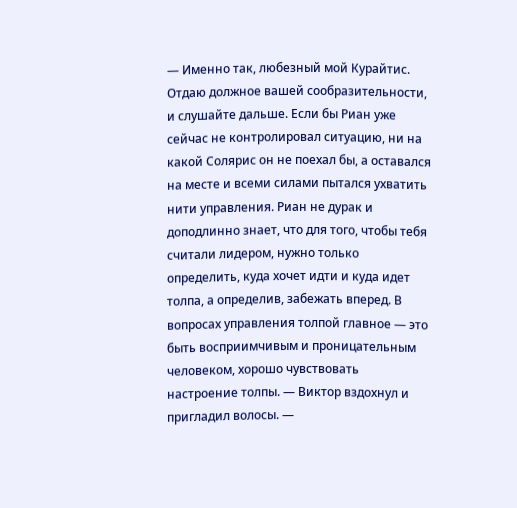— Именно так, любезный мой Курайтис. Отдаю должное вашей сообразительности, и слушайте дальше. Если бы Риан уже сейчас не контролировал ситуацию, ни на какой Солярис он не поехал бы, а оставался на месте и всеми силами пытался ухватить нити управления. Риан не дурак и доподлинно знает, что для того, чтобы тебя считали лидером, нужно только определить, куда хочет идти и куда идет толпа, а определив, забежать вперед. В вопросах управления толпой главное — это быть восприимчивым и проницательным человеком, хорошо чувствовать настроение толпы. — Виктор вздохнул и пригладил волосы. —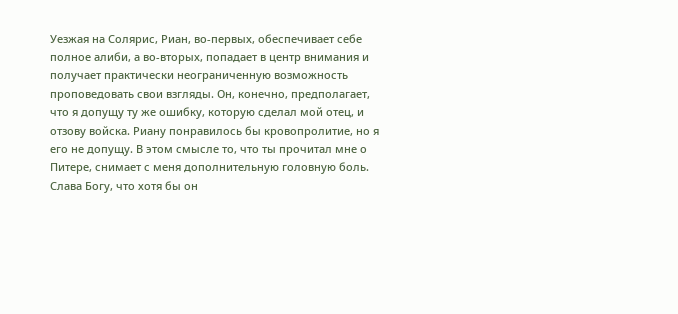Уезжая на Солярис, Риан, во-первых, обеспечивает себе полное алиби, а во-вторых, попадает в центр внимания и получает практически неограниченную возможность проповедовать свои взгляды. Он, конечно, предполагает, что я допущу ту же ошибку, которую сделал мой отец, и отзову войска. Риану понравилось бы кровопролитие, но я его не допущу. В этом смысле то, что ты прочитал мне о Питере, снимает с меня дополнительную головную боль. Слава Богу, что хотя бы он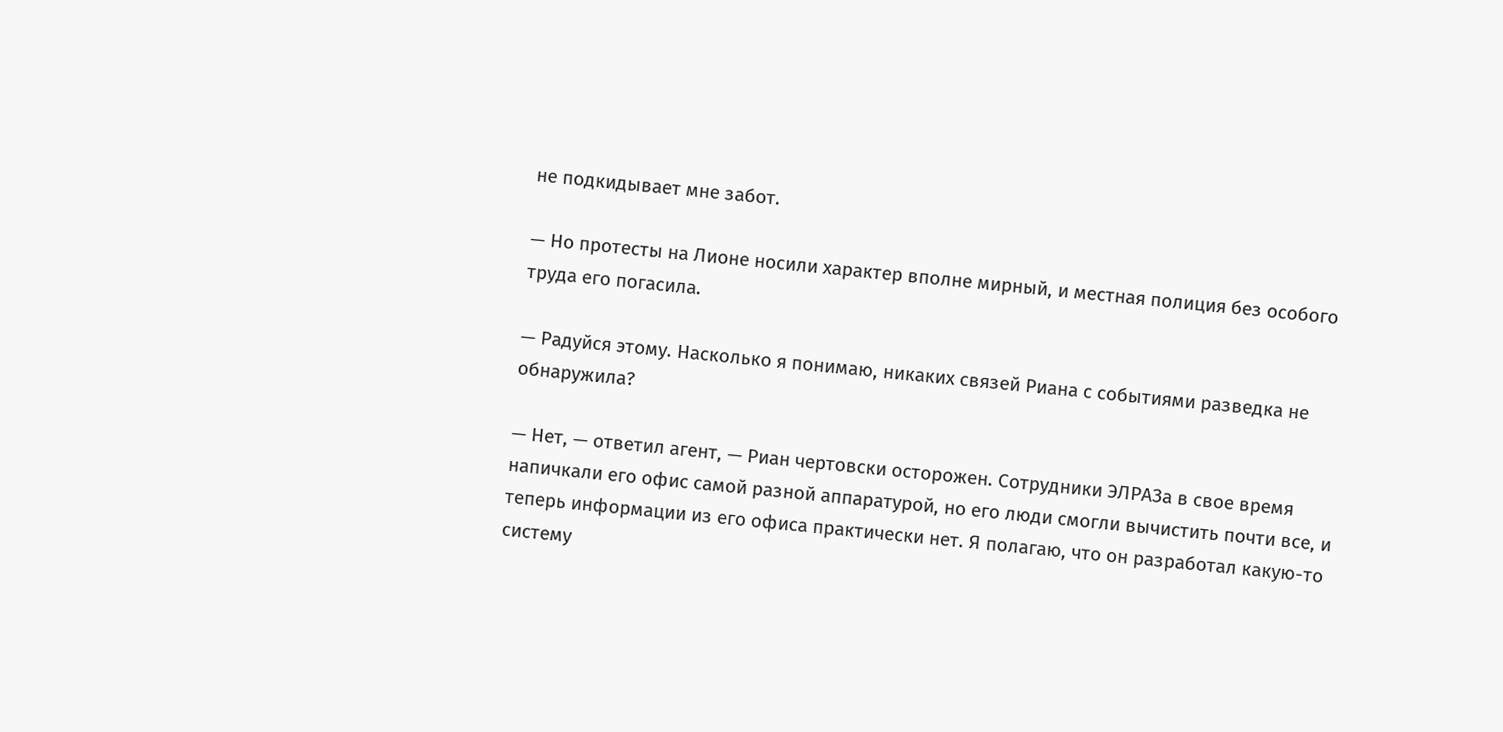не подкидывает мне забот.

— Но протесты на Лионе носили характер вполне мирный, и местная полиция без особого труда его погасила.

— Радуйся этому. Насколько я понимаю, никаких связей Риана с событиями разведка не обнаружила?

— Нет, — ответил агент, — Риан чертовски осторожен. Сотрудники ЭЛРАЗа в свое время напичкали его офис самой разной аппаратурой, но его люди смогли вычистить почти все, и теперь информации из его офиса практически нет. Я полагаю, что он разработал какую-то систему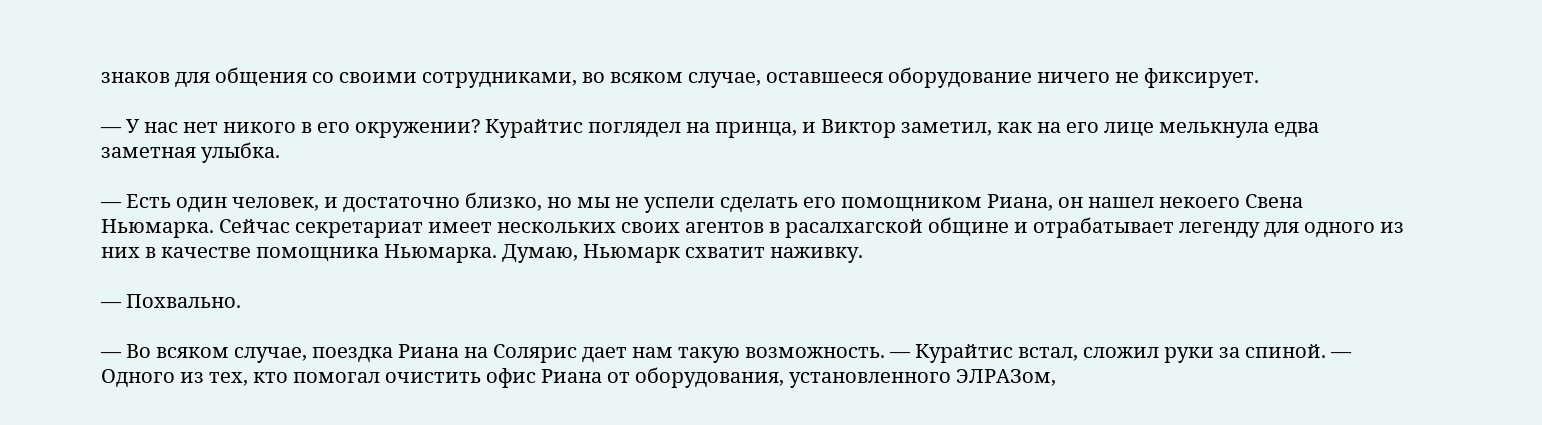знаков для общения со своими сотрудниками, во всяком случае, оставшееся оборудование ничего не фиксирует.

— У нас нет никого в его окружении? Курайтис поглядел на принца, и Виктор заметил, как на его лице мелькнула едва заметная улыбка.

— Есть один человек, и достаточно близко, но мы не успели сделать его помощником Риана, он нашел некоего Свена Ньюмарка. Сейчас секретариат имеет нескольких своих агентов в расалхагской общине и отрабатывает легенду для одного из них в качестве помощника Ньюмарка. Думаю, Ньюмарк схватит наживку.

— Похвально.

— Во всяком случае, поездка Риана на Солярис дает нам такую возможность. — Курайтис встал, сложил руки за спиной. — Одного из тех, кто помогал очистить офис Риана от оборудования, установленного ЭЛРАЗом,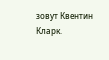зовут Квентин Кларк.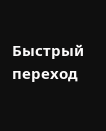Быстрый переход